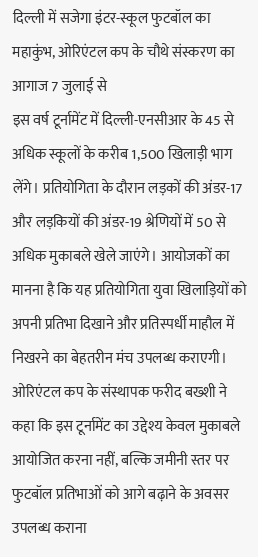दिल्ली में सजेगा इंटर-स्कूल फुटबॉल का महाकुंभ, ओरिएंटल कप के चौथे संस्करण का आगाज 7 जुलाई से
इस वर्ष टूर्नामेंट में दिल्ली-एनसीआर के 45 से अधिक स्कूलों के करीब 1,500 खिलाड़ी भाग लेंगे। प्रतियोगिता के दौरान लड़कों की अंडर-17 और लड़कियों की अंडर-19 श्रेणियों में 50 से अधिक मुकाबले खेले जाएंगे। आयोजकों का मानना है कि यह प्रतियोगिता युवा खिलाड़ियों को अपनी प्रतिभा दिखाने और प्रतिस्पर्धी माहौल में निखरने का बेहतरीन मंच उपलब्ध कराएगी।
ओरिएंटल कप के संस्थापक फरीद बख्शी ने कहा कि इस टूर्नामेंट का उद्देश्य केवल मुकाबले आयोजित करना नहीं, बल्कि जमीनी स्तर पर फुटबॉल प्रतिभाओं को आगे बढ़ाने के अवसर उपलब्ध कराना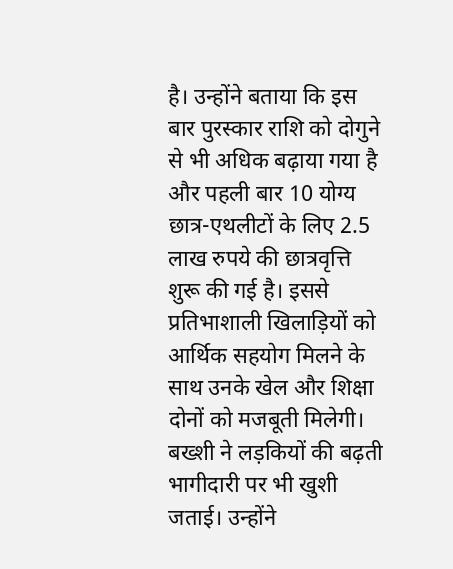है। उन्होंने बताया कि इस बार पुरस्कार राशि को दोगुने से भी अधिक बढ़ाया गया है और पहली बार 10 योग्य छात्र-एथलीटों के लिए 2.5 लाख रुपये की छात्रवृत्ति शुरू की गई है। इससे प्रतिभाशाली खिलाड़ियों को आर्थिक सहयोग मिलने के साथ उनके खेल और शिक्षा दोनों को मजबूती मिलेगी।
बख्शी ने लड़कियों की बढ़ती भागीदारी पर भी खुशी जताई। उन्होंने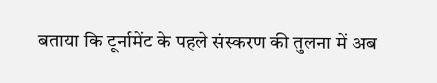बताया कि टूर्नामेंट के पहले संस्करण की तुलना में अब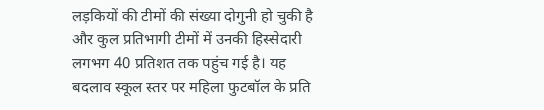लड़कियों की टीमों की संख्या दोगुनी हो चुकी है और कुल प्रतिभागी टीमों में उनकी हिस्सेदारी लगभग 40 प्रतिशत तक पहुंच गई है। यह बदलाव स्कूल स्तर पर महिला फुटबॉल के प्रति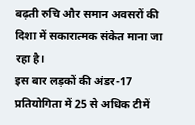बढ़ती रुचि और समान अवसरों की दिशा में सकारात्मक संकेत माना जा रहा है।
इस बार लड़कों की अंडर-17 प्रतियोगिता में 25 से अधिक टीमें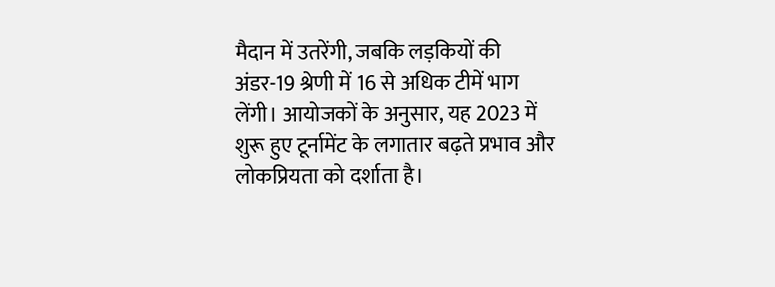मैदान में उतरेंगी, जबकि लड़कियों की अंडर-19 श्रेणी में 16 से अधिक टीमें भाग लेंगी। आयोजकों के अनुसार, यह 2023 में शुरू हुए टूर्नामेंट के लगातार बढ़ते प्रभाव और लोकप्रियता को दर्शाता है।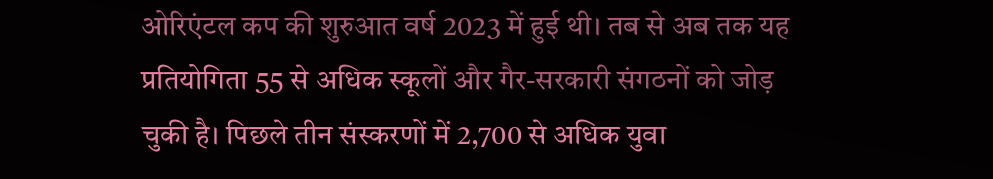ओरिएंटल कप की शुरुआत वर्ष 2023 में हुई थी। तब से अब तक यह प्रतियोगिता 55 से अधिक स्कूलों और गैर-सरकारी संगठनों को जोड़ चुकी है। पिछले तीन संस्करणों में 2,700 से अधिक युवा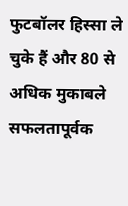फुटबॉलर हिस्सा ले चुके हैं और 80 से अधिक मुकाबले सफलतापूर्वक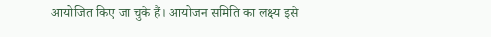आयोजित किए जा चुके हैं। आयोजन समिति का लक्ष्य इसे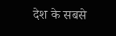देश के सबसे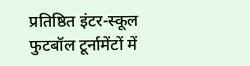प्रतिष्ठित इंटर-स्कूल फुटबॉल टूर्नामेंटों में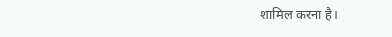शामिल करना है।